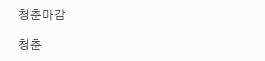청춘마감

청춘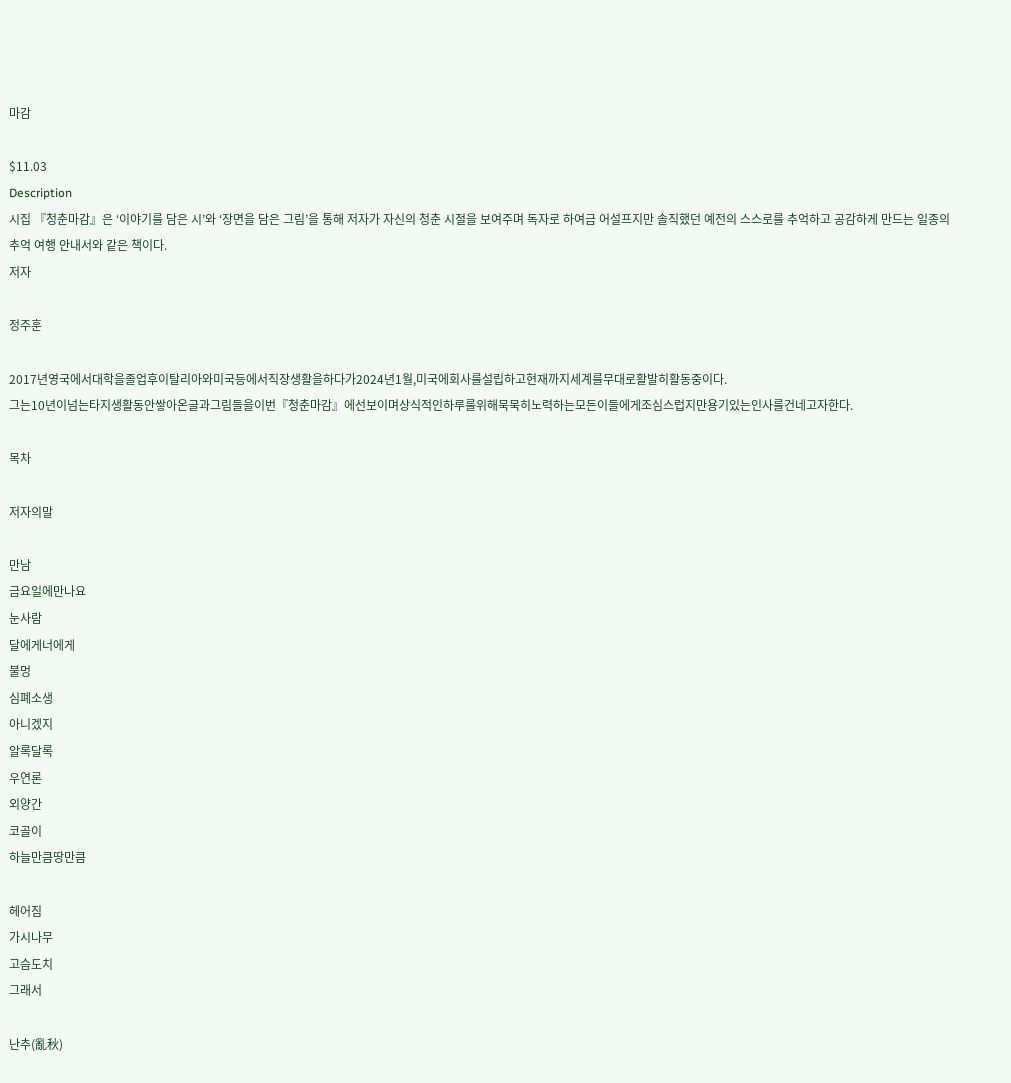마감

$11.03
Description
시집 『청춘마감』은 ‘이야기를 담은 시’와 ‘장면을 담은 그림’을 통해 저자가 자신의 청춘 시절을 보여주며 독자로 하여금 어설프지만 솔직했던 예전의 스스로를 추억하고 공감하게 만드는 일종의 추억 여행 안내서와 같은 책이다.
저자

정주훈

2017년영국에서대학을졸업후이탈리아와미국등에서직장생활을하다가2024년1월,미국에회사를설립하고현재까지세계를무대로활발히활동중이다.
그는10년이넘는타지생활동안쌓아온글과그림들을이번『청춘마감』에선보이며상식적인하루를위해묵묵히노력하는모든이들에게조심스럽지만용기있는인사를건네고자한다.

목차

저자의말

만남
금요일에만나요
눈사람
달에게너에게
불멍
심폐소생
아니겠지
알록달록
우연론
외양간
코골이
하늘만큼땅만큼

헤어짐
가시나무
고슴도치
그래서

난추(亂秋)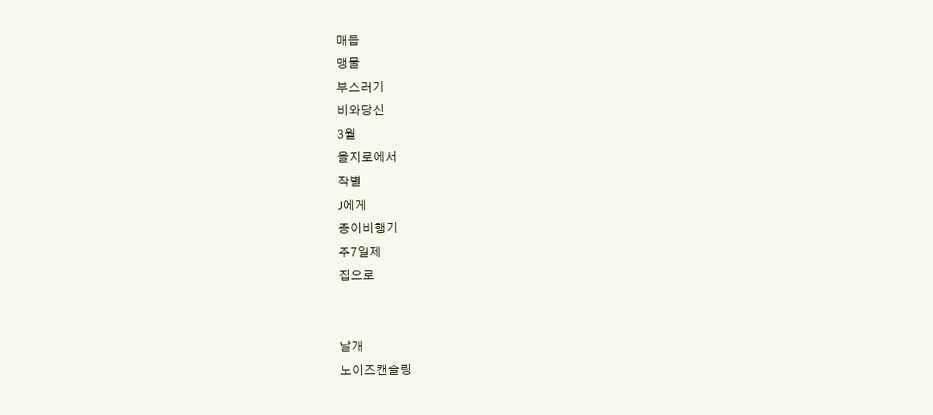매듭
맹물
부스러기
비와당신
3월
을지로에서
작별
J에게
종이비행기
주7일제
집으로


날개
노이즈캔슬링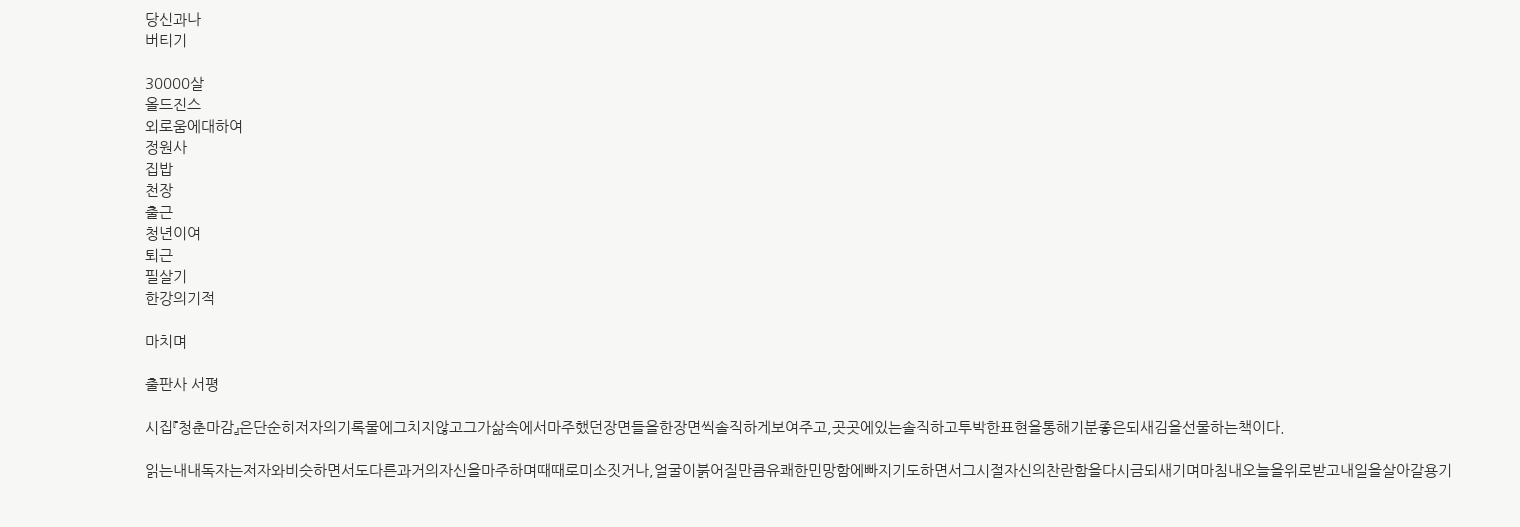당신과나
버티기

30000살
올드진스
외로움에대하여
정원사
집밥
천장
출근
청년이여
퇴근
필살기
한강의기적

마치며

출판사 서평

시집『청춘마감』은단순히저자의기록물에그치지않고그가삶속에서마주했던장면들을한장면씩솔직하게보여주고,곳곳에있는솔직하고투박한표현을통해기분좋은되새김을선물하는책이다.

읽는내내독자는저자와비슷하면서도다른과거의자신을마주하며때때로미소짓거나,얼굴이붉어질만큼유쾌한민망함에빠지기도하면서그시절자신의찬란함을다시금되새기며마침내오늘을위로받고내일을살아갈용기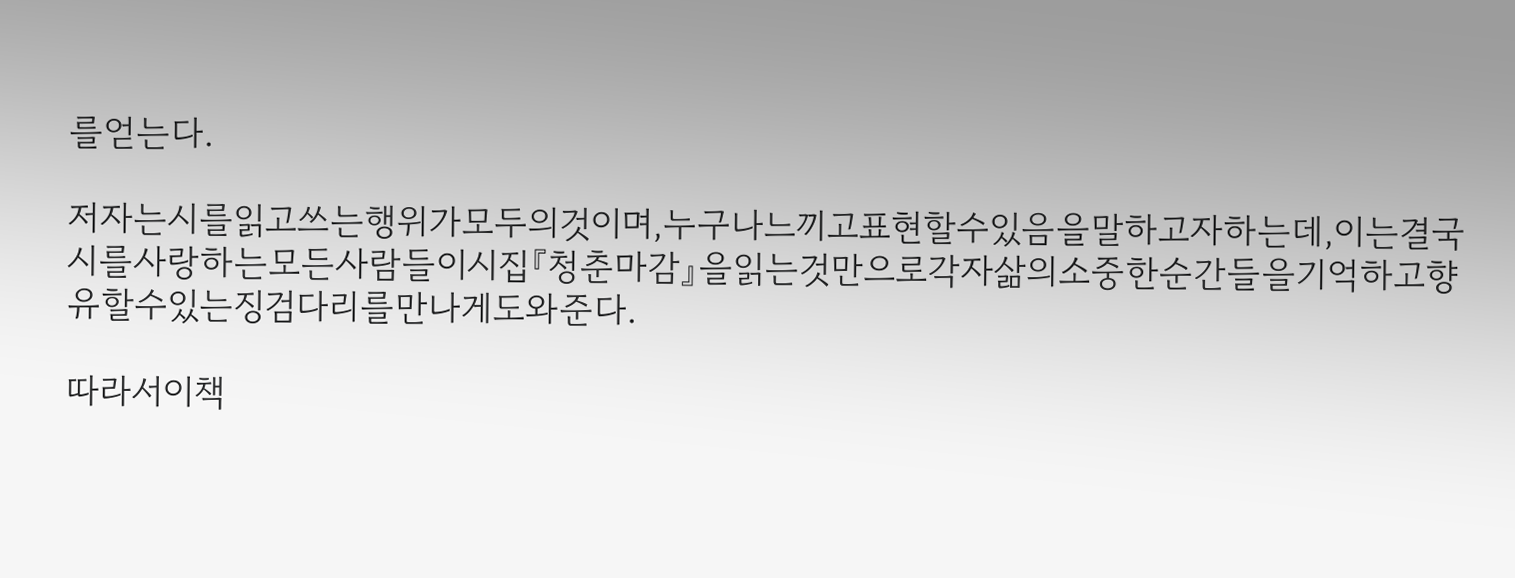를얻는다.

저자는시를읽고쓰는행위가모두의것이며,누구나느끼고표현할수있음을말하고자하는데,이는결국시를사랑하는모든사람들이시집『청춘마감』을읽는것만으로각자삶의소중한순간들을기억하고향유할수있는징검다리를만나게도와준다.

따라서이책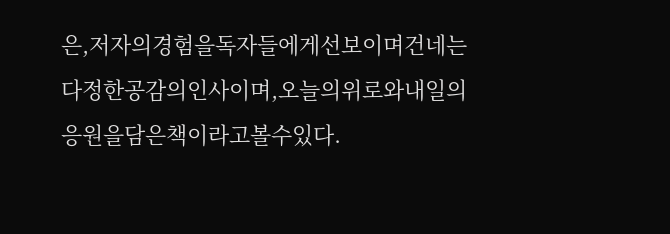은,저자의경험을독자들에게선보이며건네는다정한공감의인사이며,오늘의위로와내일의응원을담은책이라고볼수있다.